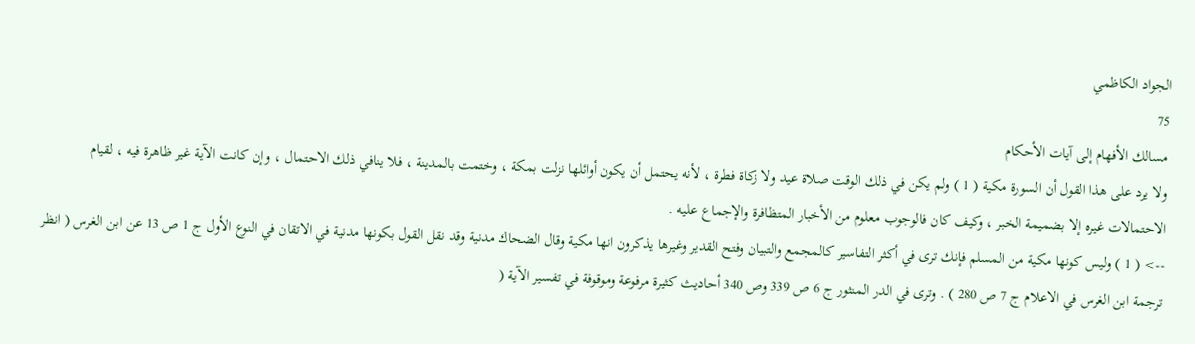الجواد الكاظمي
75
مسالك الأفهام إلى آيات الأحكام
ولا يرد على هذا القول أن السورة مكية ( 1 ) ولم يكن في ذلك الوقت صلاة عيد ولا زكاة فطرة ، لأنه يحتمل أن يكون أوائلها نزلت بمكة ، وختمت بالمدينة ، فلا ينافي ذلك الاحتمال ، وإن كانت الآية غير ظاهرة فيه ، لقيام الاحتمالات غيره إلا بضميمة الخبر ، وكيف كان فالوجوب معلوم من الأخبار المتظافرة والإجماع عليه .
--> ( 1 ) وليس كونها مكية من المسلم فإنك ترى في أكثر التفاسير كالمجمع والتبيان وفتح القدير وغيرها يذكرون انها مكية وقال الضحاك مدنية وقد نقل القول بكونها مدنية في الاتقان في النوع الأول ج 1 ص 13 عن ابن الغرس ( انظر ترجمة ابن الغرس في الاعلام ج 7 ص 280 ) . وترى في الدر المنثور ج 6 ص 339 وص 340 أحاديث كثيرة مرفوعة وموقوفة في تفسير الآية (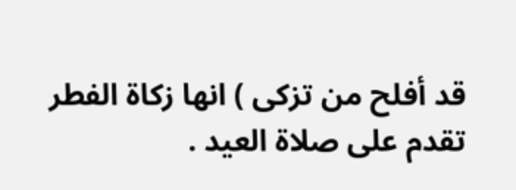قد أفلح من تزكى ) انها زكاة الفطر تقدم على صلاة العيد .